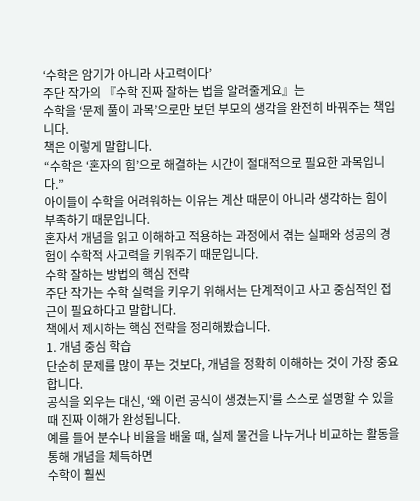‘수학은 암기가 아니라 사고력이다’
주단 작가의 『수학 진짜 잘하는 법을 알려줄게요』는
수학을 ‘문제 풀이 과목’으로만 보던 부모의 생각을 완전히 바꿔주는 책입니다.
책은 이렇게 말합니다.
“수학은 ‘혼자의 힘’으로 해결하는 시간이 절대적으로 필요한 과목입니다.”
아이들이 수학을 어려워하는 이유는 계산 때문이 아니라 생각하는 힘이 부족하기 때문입니다.
혼자서 개념을 읽고 이해하고 적용하는 과정에서 겪는 실패와 성공의 경험이 수학적 사고력을 키워주기 때문입니다.
수학 잘하는 방법의 핵심 전략
주단 작가는 수학 실력을 키우기 위해서는 단계적이고 사고 중심적인 접근이 필요하다고 말합니다.
책에서 제시하는 핵심 전략을 정리해봤습니다.
1. 개념 중심 학습
단순히 문제를 많이 푸는 것보다, 개념을 정확히 이해하는 것이 가장 중요합니다.
공식을 외우는 대신, ‘왜 이런 공식이 생겼는지’를 스스로 설명할 수 있을 때 진짜 이해가 완성됩니다.
예를 들어 분수나 비율을 배울 때, 실제 물건을 나누거나 비교하는 활동을 통해 개념을 체득하면
수학이 훨씬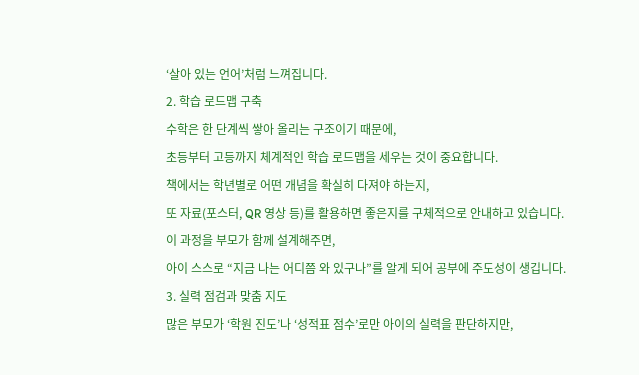‘살아 있는 언어’처럼 느껴집니다.
2. 학습 로드맵 구축
수학은 한 단계씩 쌓아 올리는 구조이기 때문에,
초등부터 고등까지 체계적인 학습 로드맵을 세우는 것이 중요합니다.
책에서는 학년별로 어떤 개념을 확실히 다져야 하는지,
또 자료(포스터, QR 영상 등)를 활용하면 좋은지를 구체적으로 안내하고 있습니다.
이 과정을 부모가 함께 설계해주면,
아이 스스로 “지금 나는 어디쯤 와 있구나”를 알게 되어 공부에 주도성이 생깁니다.
3. 실력 점검과 맞춤 지도
많은 부모가 ‘학원 진도’나 ‘성적표 점수’로만 아이의 실력을 판단하지만,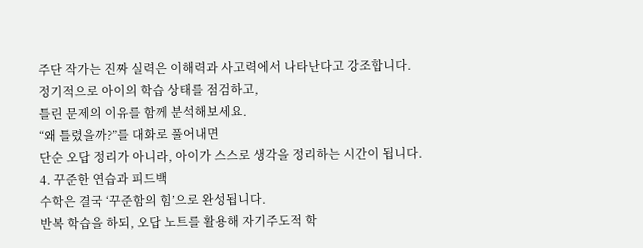주단 작가는 진짜 실력은 이해력과 사고력에서 나타난다고 강조합니다.
정기적으로 아이의 학습 상태를 점검하고,
틀린 문제의 이유를 함께 분석해보세요.
“왜 틀렸을까?”를 대화로 풀어내면
단순 오답 정리가 아니라, 아이가 스스로 생각을 정리하는 시간이 됩니다.
4. 꾸준한 연습과 피드백
수학은 결국 ‘꾸준함의 힘’으로 완성됩니다.
반복 학습을 하되, 오답 노트를 활용해 자기주도적 학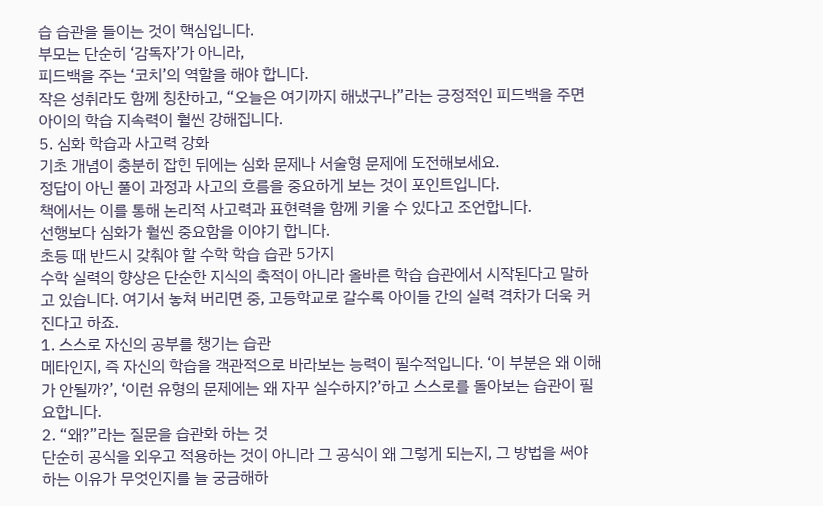습 습관을 들이는 것이 핵심입니다.
부모는 단순히 ‘감독자’가 아니라,
피드백을 주는 ‘코치’의 역할을 해야 합니다.
작은 성취라도 함께 칭찬하고, “오늘은 여기까지 해냈구나”라는 긍정적인 피드백을 주면
아이의 학습 지속력이 훨씬 강해집니다.
5. 심화 학습과 사고력 강화
기초 개념이 충분히 잡힌 뒤에는 심화 문제나 서술형 문제에 도전해보세요.
정답이 아닌 풀이 과정과 사고의 흐름을 중요하게 보는 것이 포인트입니다.
책에서는 이를 통해 논리적 사고력과 표현력을 함께 키울 수 있다고 조언합니다.
선행보다 심화가 훨씬 중요함을 이야기 합니다.
초등 때 반드시 갖춰야 할 수학 학습 습관 5가지
수학 실력의 향상은 단순한 지식의 축적이 아니라 올바른 학습 습관에서 시작된다고 말하고 있습니다. 여기서 놓쳐 버리면 중, 고등학교로 갈수록 아이들 간의 실력 격차가 더욱 커진다고 하죠.
1. 스스로 자신의 공부를 챙기는 습관
메타인지, 즉 자신의 학습을 객관적으로 바라보는 능력이 필수적입니다. ‘이 부분은 왜 이해가 안될까?’, ‘이런 유형의 문제에는 왜 자꾸 실수하지?’하고 스스로를 돌아보는 습관이 필요합니다.
2. “왜?”라는 질문을 습관화 하는 것
단순히 공식을 외우고 적용하는 것이 아니라 그 공식이 왜 그렇게 되는지, 그 방법을 써야 하는 이유가 무엇인지를 늘 궁금해하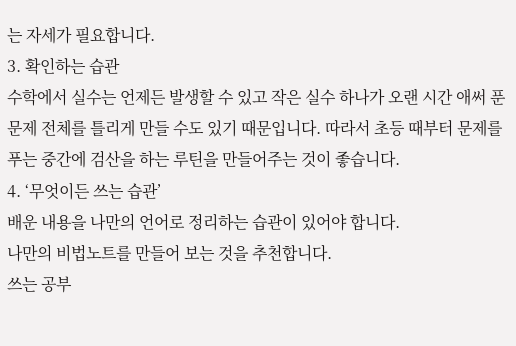는 자세가 필요합니다.
3. 확인하는 습관
수학에서 실수는 언제든 발생할 수 있고 작은 실수 하나가 오랜 시간 애써 푼 문제 전체를 틀리게 만들 수도 있기 때문입니다. 따라서 초등 때부터 문제를 푸는 중간에 검산을 하는 루틴을 만들어주는 것이 좋습니다.
4. ‘무엇이든 쓰는 습관’
배운 내용을 나만의 언어로 정리하는 습관이 있어야 합니다.
나만의 비법노트를 만들어 보는 것을 추천합니다.
쓰는 공부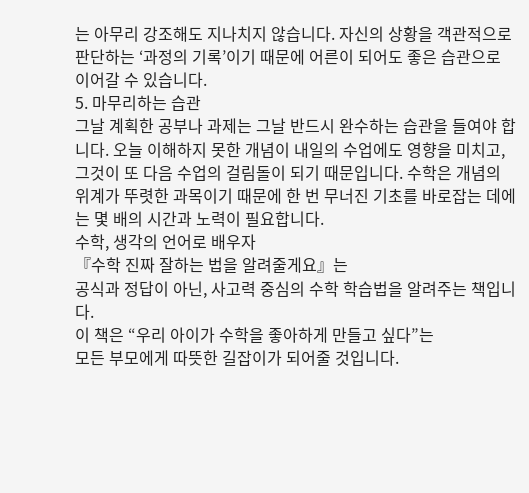는 아무리 강조해도 지나치지 않습니다. 자신의 상황을 객관적으로 판단하는 ‘과정의 기록’이기 때문에 어른이 되어도 좋은 습관으로 이어갈 수 있습니다.
5. 마무리하는 습관
그날 계획한 공부나 과제는 그날 반드시 완수하는 습관을 들여야 합니다. 오늘 이해하지 못한 개념이 내일의 수업에도 영향을 미치고, 그것이 또 다음 수업의 걸림돌이 되기 때문입니다. 수학은 개념의 위계가 뚜렷한 과목이기 때문에 한 번 무너진 기초를 바로잡는 데에는 몇 배의 시간과 노력이 필요합니다.
수학, 생각의 언어로 배우자
『수학 진짜 잘하는 법을 알려줄게요』는
공식과 정답이 아닌, 사고력 중심의 수학 학습법을 알려주는 책입니다.
이 책은 “우리 아이가 수학을 좋아하게 만들고 싶다”는
모든 부모에게 따뜻한 길잡이가 되어줄 것입니다.